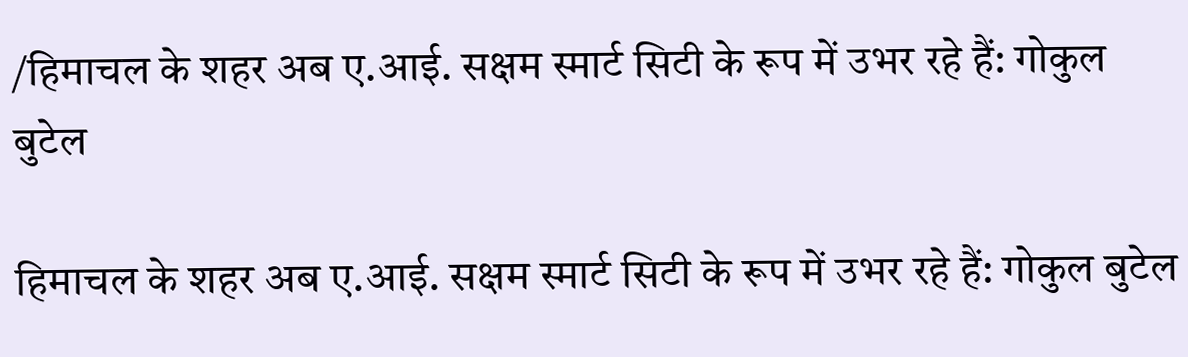/हिमाचल के शहर अब ए.आई. सक्षम स्मार्ट सिटी के रूप में उभर रहे हैं: गोकुल बुटेल

हिमाचल के शहर अब ए.आई. सक्षम स्मार्ट सिटी के रूप में उभर रहे हैं: गोकुल बुटेल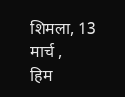शिमला, 13 मार्च ,
हिम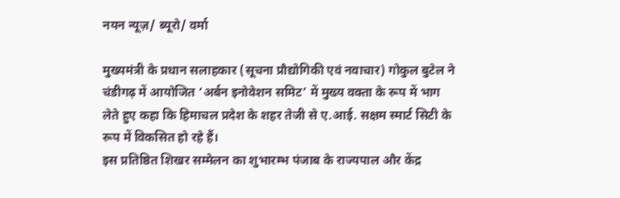नयन न्यूज़/ ब्यूरो/ वर्मा

मुख्यमंत्री के प्रधान सलाहकार (सूचना प्रौद्योगिकी एवं नवाचार) गोकुल बुटेल ने चंडीगढ़ में आयोजित ‘अर्बन इनोवेशन समिट’ में मुख्य वक्ता के रूप में भाग लेते हुए कहा कि हिमाचल प्रदेश के शहर तेजी से ए.आई. सक्षम स्मार्ट सिटी के रूप में विकसित हो रहे हैं।
इस प्रतिष्ठित शिखर सम्मेलन का शुभारम्भ पंजाब के राज्यपाल और केंद्र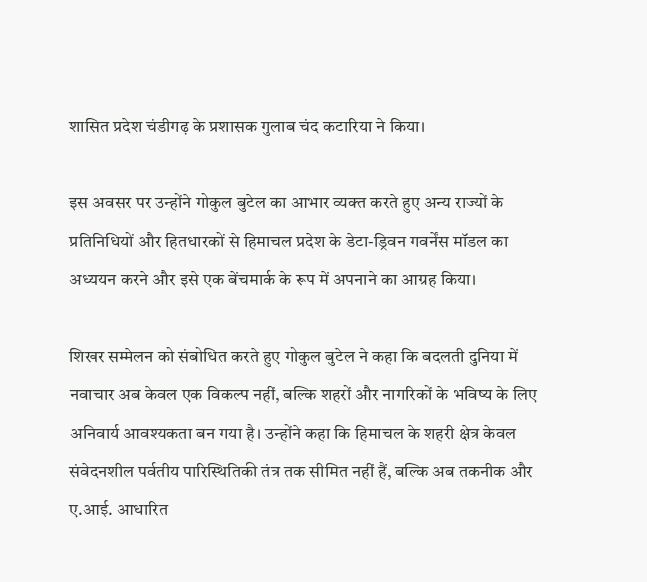शासित प्रदेश चंडीगढ़ के प्रशासक गुलाब चंद कटारिया ने किया।

इस अवसर पर उन्होंने गोकुल बुटेल का आभार व्यक्त करते हुए अन्य राज्यों के प्रतिनिधियों और हितधारकों से हिमाचल प्रदेश के डेटा-ड्रिवन गवर्नेंस मॉडल का अध्ययन करने और इसे एक बेंचमार्क के रूप में अपनाने का आग्रह किया।

शिखर सम्मेलन को संबोधित करते हुए गोकुल बुटेल ने कहा कि बदलती दुनिया में नवाचार अब केवल एक विकल्प नहीं, बल्कि शहरों और नागरिकों के भविष्य के लिए अनिवार्य आवश्यकता बन गया है। उन्होंने कहा कि हिमाचल के शहरी क्षेत्र केवल संवेदनशील पर्वतीय पारिस्थितिकी तंत्र तक सीमित नहीं हैं, बल्कि अब तकनीक और ए.आई. आधारित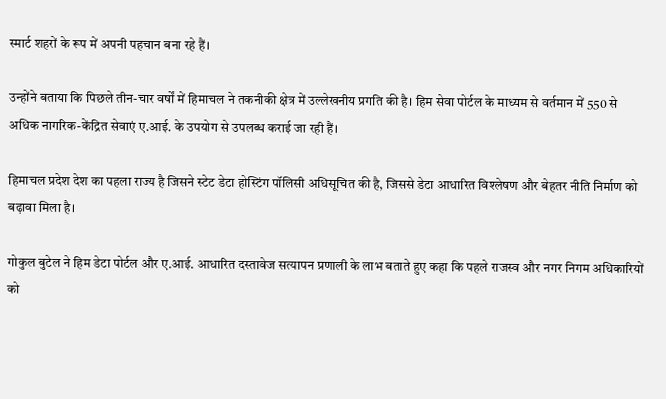स्मार्ट शहरों के रूप में अपनी पहचान बना रहे हैं।

उन्होंने बताया कि पिछले तीन-चार वर्षों में हिमाचल ने तकनीकी क्षेत्र में उल्लेखनीय प्रगति की है। हिम सेवा पोर्टल के माध्यम से वर्तमान में 550 से अधिक नागरिक-केंद्रित सेवाएं ए.आई. के उपयोग से उपलब्ध कराई जा रही हैं।

हिमाचल प्रदेश देश का पहला राज्य है जिसने स्टेट डेटा होस्टिंग पॉलिसी अधिसूचित की है, जिससे डेटा आधारित विश्लेषण और बेहतर नीति निर्माण को बढ़ावा मिला है।

गोकुल बुटेल ने हिम डेटा पोर्टल और ए.आई. आधारित दस्तावेज सत्यापन प्रणाली के लाभ बताते हुए कहा कि पहले राजस्व और नगर निगम अधिकारियों को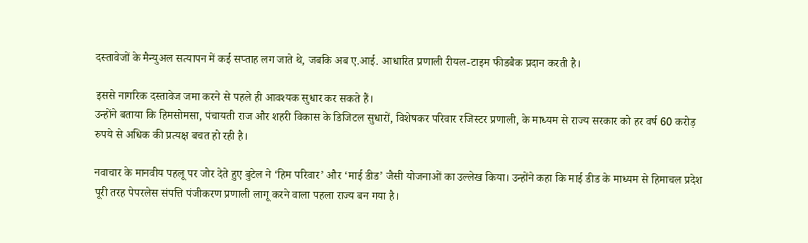दस्तावेजों के मैन्युअल सत्यापन में कई सप्ताह लग जाते थे, जबकि अब ए.आई. आधारित प्रणाली रीयल-टाइम फीडबैक प्रदान करती है।

इससे नागरिक दस्तावेज जमा करने से पहले ही आवश्यक सुधार कर सकते हैं।
उन्होंने बताया कि हिमसोमसा, पंचायती राज और शहरी विकास के डिजिटल सुधारों, विशेषकर परिवार रजिस्टर प्रणाली, के माध्यम से राज्य सरकार को हर वर्ष 60 करोड़ रुपये से अधिक की प्रत्यक्ष बचत हो रही है।

नवाचार के मानवीय पहलू पर जोर देते हुए बुटेल ने ‘हिम परिवार’ और ‘माई डीड’ जैसी योजनाओं का उल्लेख किया। उन्होंने कहा कि माई डीड के माध्यम से हिमाचल प्रदेश पूरी तरह पेपरलेस संपत्ति पंजीकरण प्रणाली लागू करने वाला पहला राज्य बन गया है।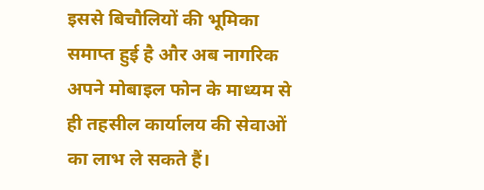इससे बिचौलियों की भूमिका समाप्त हुई है और अब नागरिक अपने मोबाइल फोन के माध्यम से ही तहसील कार्यालय की सेवाओं का लाभ ले सकते हैं।